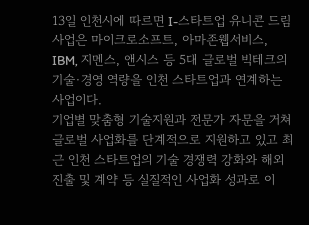13일 인천시에 따르면 I-스타트업 유니콘 드림 사업은 마이크로소프트, 아마존웹서비스, IBM, 지멘스, 앤시스 등 5대 글로벌 빅테크의 기술·경영 역량을 인천 스타트업과 연계하는 사업이다.
기업별 맞춤형 기술지원과 전문가 자문을 거쳐 글로벌 사업화를 단계적으로 지원하고 있고 최근 인천 스타트업의 기술 경쟁력 강화와 해외 진출 및 계약 등 실질적인 사업화 성과로 이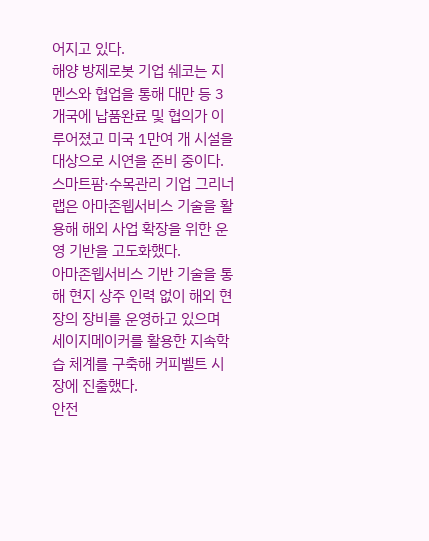어지고 있다.
해양 방제로봇 기업 쉐코는 지멘스와 협업을 통해 대만 등 3개국에 납품완료 및 협의가 이루어졌고 미국 1만여 개 시설을 대상으로 시연을 준비 중이다.
스마트팜·수목관리 기업 그리너랩은 아마존웹서비스 기술을 활용해 해외 사업 확장을 위한 운영 기반을 고도화했다.
아마존웹서비스 기반 기술을 통해 현지 상주 인력 없이 해외 현장의 장비를 운영하고 있으며 세이지메이커를 활용한 지속학습 체계를 구축해 커피벨트 시장에 진출했다.
안전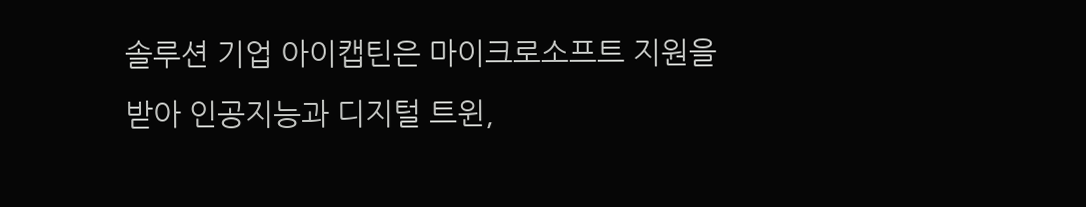솔루션 기업 아이캡틴은 마이크로소프트 지원을 받아 인공지능과 디지털 트윈,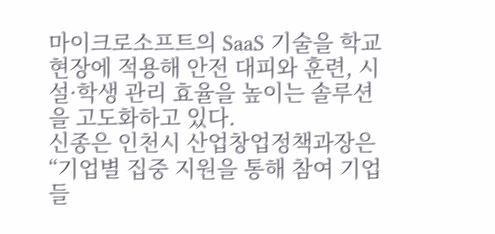마이크로소프트의 SaaS 기술을 학교 현장에 적용해 안전 대피와 훈련, 시설·학생 관리 효율을 높이는 솔루션을 고도화하고 있다.
신종은 인천시 산업창업정책과장은 “기업별 집중 지원을 통해 참여 기업들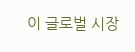이 글로벌 시장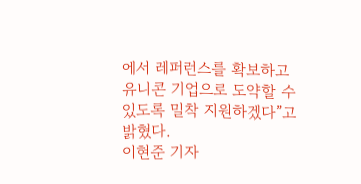에서 레퍼런스를 확보하고 유니콘 기업으로 도약할 수 있도록 밀착 지원하겠다”고 밝혔다.
이현준 기자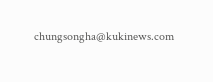chungsongha@kukinews.com